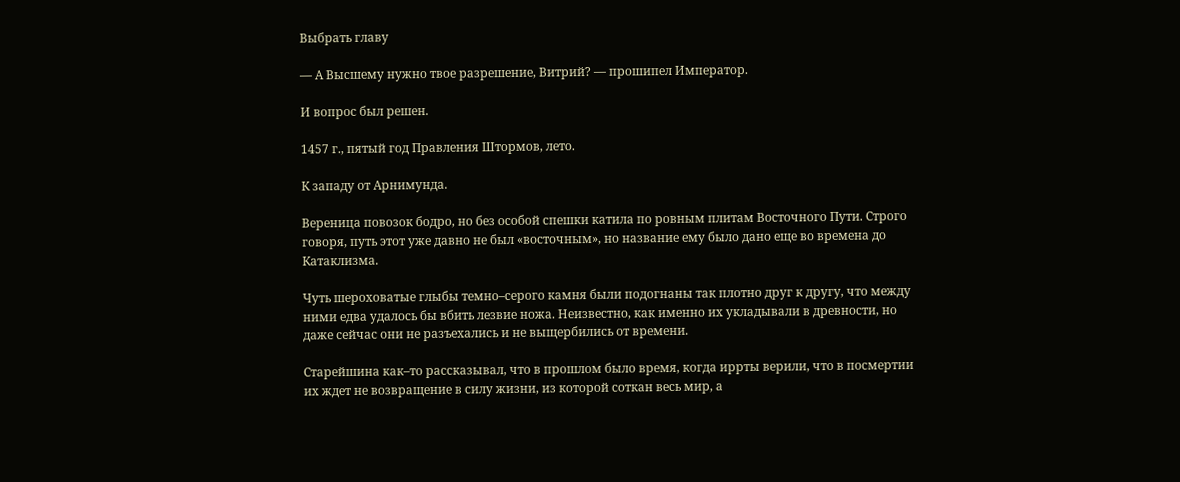Выбрать главу

— А Высшему нужно твое разрешение, Витрий? — прошипел Император.

И вопрос был решен.

1457 г., пятый год Правления Штормов, лето.

К западу от Арнимунда.

Вереница повозок бодро, но без особой спешки катила по ровным плитам Восточного Пути. Строго говоря, путь этот уже давно не был «восточным», но название ему было дано еще во времена до Катаклизма.

Чуть шероховатые глыбы темно–серого камня были подогнаны так плотно друг к другу, что между ними едва удалось бы вбить лезвие ножа. Неизвестно, как именно их укладывали в древности, но даже сейчас они не разъехались и не выщербились от времени.

Старейшина как–то рассказывал, что в прошлом было время, когда иррты верили, что в посмертии их ждет не возвращение в силу жизни, из которой соткан весь мир, а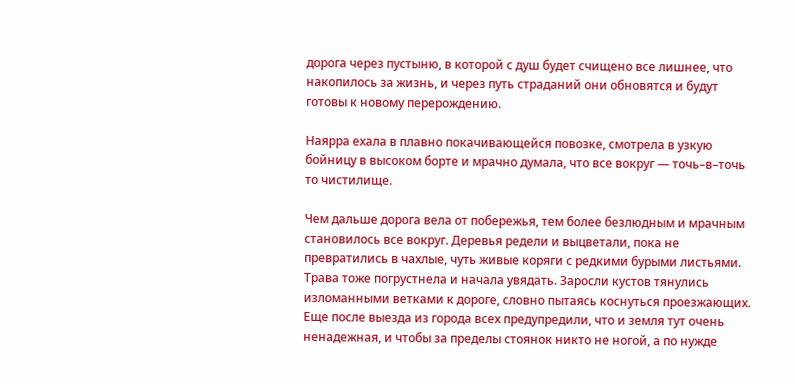дорога через пустыню, в которой с душ будет счищено все лишнее, что накопилось за жизнь, и через путь страданий они обновятся и будут готовы к новому перерождению.

Наярра ехала в плавно покачивающейся повозке, смотрела в узкую бойницу в высоком борте и мрачно думала, что все вокруг — точь–в–точь то чистилище.

Чем дальше дорога вела от побережья, тем более безлюдным и мрачным становилось все вокруг. Деревья редели и выцветали, пока не превратились в чахлые, чуть живые коряги с редкими бурыми листьями. Трава тоже погрустнела и начала увядать. Заросли кустов тянулись изломанными ветками к дороге, словно пытаясь коснуться проезжающих. Еще после выезда из города всех предупредили, что и земля тут очень ненадежная, и чтобы за пределы стоянок никто не ногой, а по нужде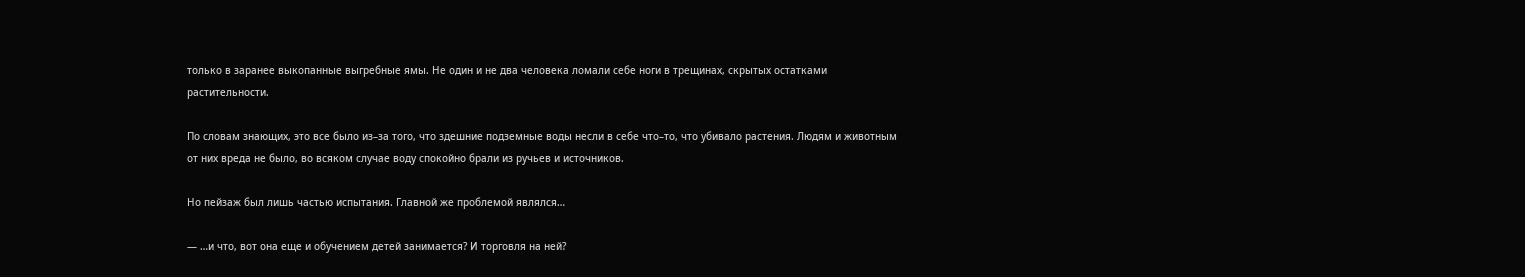только в заранее выкопанные выгребные ямы. Не один и не два человека ломали себе ноги в трещинах, скрытых остатками растительности.

По словам знающих, это все было из–за того, что здешние подземные воды несли в себе что–то, что убивало растения. Людям и животным от них вреда не было, во всяком случае воду спокойно брали из ручьев и источников.

Но пейзаж был лишь частью испытания. Главной же проблемой являлся…

— …и что, вот она еще и обучением детей занимается? И торговля на ней?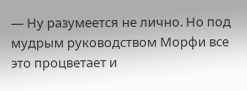— Ну разумеется не лично. Но под мудрым руководством Морфи все это процветает и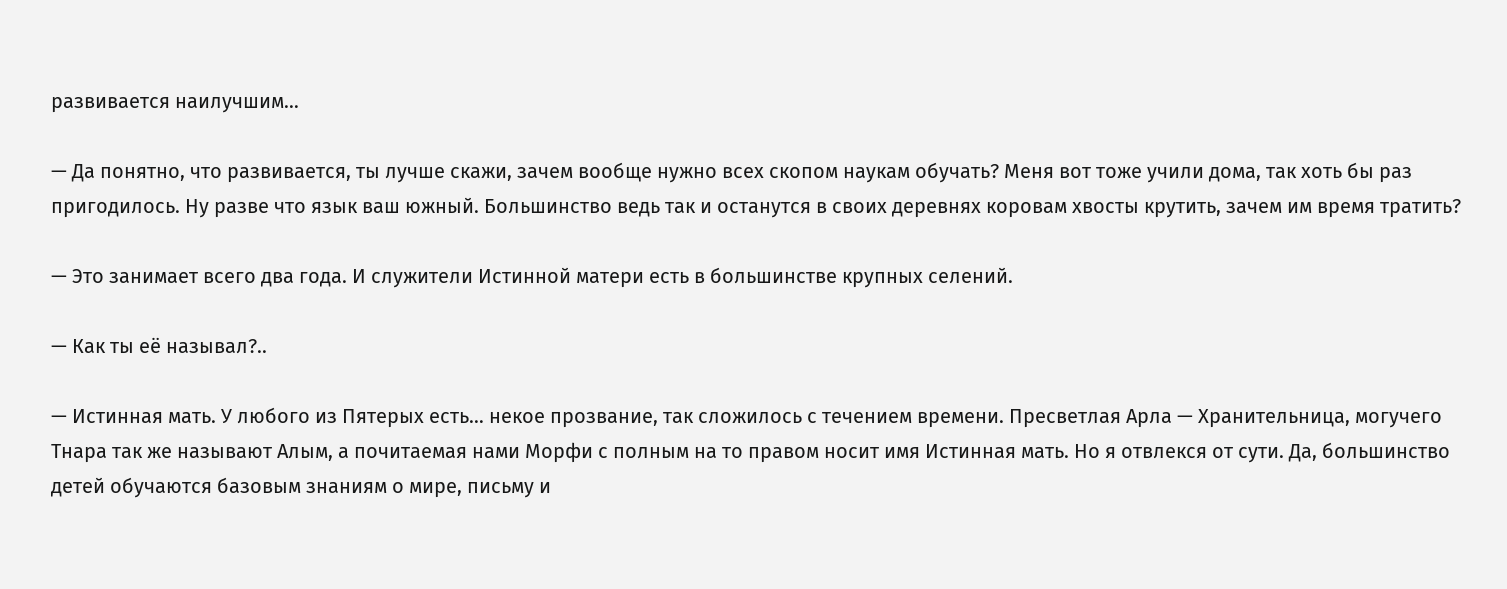развивается наилучшим…

— Да понятно, что развивается, ты лучше скажи, зачем вообще нужно всех скопом наукам обучать? Меня вот тоже учили дома, так хоть бы раз пригодилось. Ну разве что язык ваш южный. Большинство ведь так и останутся в своих деревнях коровам хвосты крутить, зачем им время тратить?

— Это занимает всего два года. И служители Истинной матери есть в большинстве крупных селений.

— Как ты её называл?..

— Истинная мать. У любого из Пятерых есть… некое прозвание, так сложилось с течением времени. Пресветлая Арла — Хранительница, могучего Тнара так же называют Алым, а почитаемая нами Морфи с полным на то правом носит имя Истинная мать. Но я отвлекся от сути. Да, большинство детей обучаются базовым знаниям о мире, письму и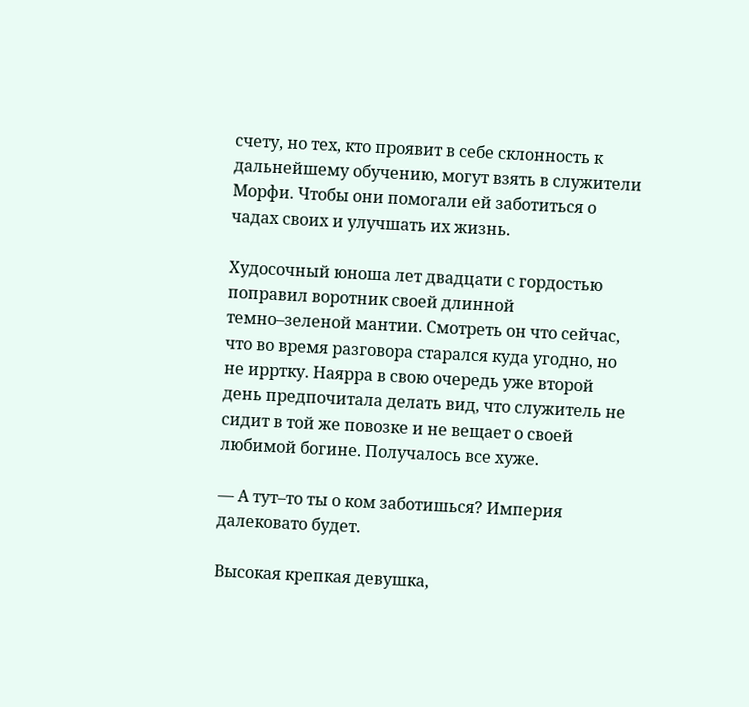счету, но тех, кто проявит в себе склонность к дальнейшему обучению, могут взять в служители Морфи. Чтобы они помогали ей заботиться о чадах своих и улучшать их жизнь.

Худосочный юноша лет двадцати с гордостью поправил воротник своей длинной темно–зеленой мантии. Смотреть он что сейчас, что во время разговора старался куда угодно, но не ирртку. Наярра в свою очередь уже второй день предпочитала делать вид, что служитель не сидит в той же повозке и не вещает о своей любимой богине. Получалось все хуже.

— А тут–то ты о ком заботишься? Империя далековато будет.

Высокая крепкая девушка,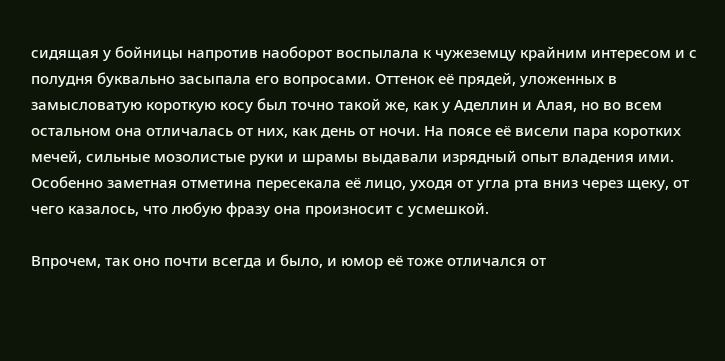сидящая у бойницы напротив наоборот воспылала к чужеземцу крайним интересом и с полудня буквально засыпала его вопросами. Оттенок её прядей, уложенных в замысловатую короткую косу был точно такой же, как у Аделлин и Алая, но во всем остальном она отличалась от них, как день от ночи. На поясе её висели пара коротких мечей, сильные мозолистые руки и шрамы выдавали изрядный опыт владения ими. Особенно заметная отметина пересекала её лицо, уходя от угла рта вниз через щеку, от чего казалось, что любую фразу она произносит с усмешкой.

Впрочем, так оно почти всегда и было, и юмор её тоже отличался от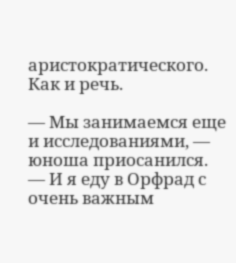аристократического. Как и речь.

— Мы занимаемся еще и исследованиями, — юноша приосанился. — И я еду в Орфрад с очень важным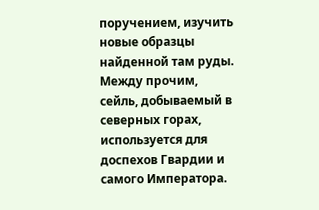поручением, изучить новые образцы найденной там руды. Между прочим, сейль, добываемый в северных горах, используется для доспехов Гвардии и самого Императора.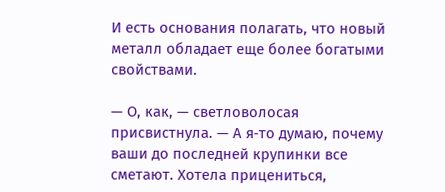И есть основания полагать, что новый металл обладает еще более богатыми свойствами.

— О, как, — светловолосая присвистнула. — А я‑то думаю, почему ваши до последней крупинки все сметают. Хотела прицениться,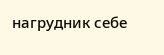нагрудник себе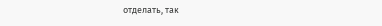отделать, так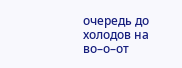очередь до холодов на во–о–от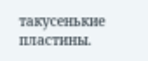такусенькие пластины.